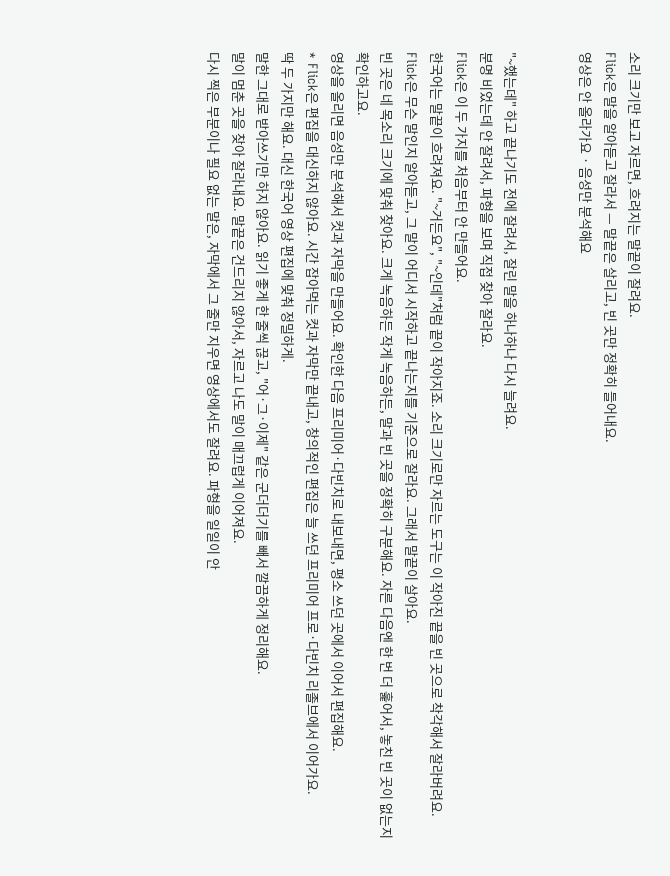소리 크기만 보고 자르면, 흐려지는 말끝이 잘려요.
Flick은 말을 알아듣고 잘라서 — 말끝은 살리고, 빈 곳만 정확히 들어내요.
영상은 안 올라가요 · 음성만 분석해요


"~했는데" 하고 끝나기도 전에 잘려서, 잘린 말을 하나하나 다시 늘려요.
분명 비었는데 안 잘려서, 파형을 보며 직접 찾아 잘라요.
Flick은 이 두 가지를 처음부터 안 만들어요.
한국어는 말끝이 흐려져요. "~거든요", "~인데"처럼 끝이 작아지죠. 소리 크기로만 자르는 도구는 이 작아진 끝을 빈 곳으로 착각해서 잘라버려요.
Flick은 무슨 말인지 알아듣고, 그 말이 어디서 시작하고 끝나는지를 기준으로 잘라요. 그래서 말끝이 살아요.
빈 곳은 네 목소리 크기에 맞춰 찾아요. 크게 녹음하든 작게 녹음하든, 말과 빈 곳을 정확히 구분해요. 자른 다음엔 한 번 더 훑어서, 놓친 빈 곳이 없는지 확인하고요.
영상을 올리면 음성만 분석해서 컷과 자막을 만들어요. 확인한 다음 프리미어·다빈치로 내보내면, 평소 쓰던 곳에서 이어서 편집해요.
* Flick은 편집을 대신하지 않아요. 시간 잡아먹는 컷과 자막만 끝내고, 창의적인 편집은 늘 쓰던 프리미어 프로·다빈치 리졸브에서 이어가요.
딱 두 가지만 해요. 대신 한국어 영상 편집에 맞춰 정밀하게.
말한 그대로 받아쓰기만 하지 않아요. 읽기 좋게 한 줄씩 끊고, "어·그·이제" 같은 군더더기를 빼서 깔끔하게 정리해요.
말이 멈춘 곳을 찾아 잘라내요. 말끝은 건드리지 않아서, 자르고 나도 말이 매끄럽게 이어져요.
다시 찍은 부분이나 필요 없는 말은, 자막에서 그 줄만 지우면 영상에서도 잘려요. 파형을 일일이 안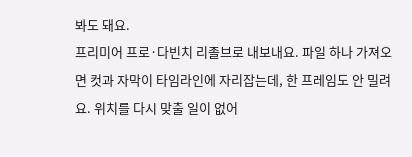봐도 돼요.
프리미어 프로·다빈치 리졸브로 내보내요. 파일 하나 가져오면 컷과 자막이 타임라인에 자리잡는데, 한 프레임도 안 밀려요. 위치를 다시 맞출 일이 없어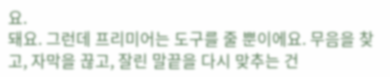요.
돼요. 그런데 프리미어는 도구를 줄 뿐이에요. 무음을 찾고, 자막을 끊고, 잘린 말끝을 다시 맞추는 건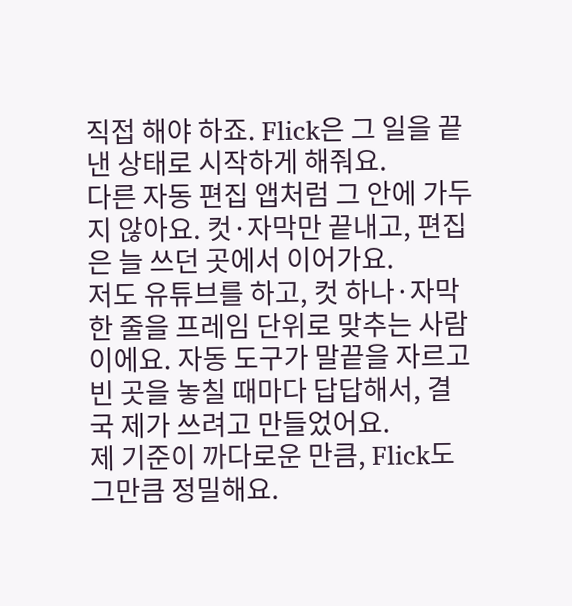직접 해야 하죠. Flick은 그 일을 끝낸 상태로 시작하게 해줘요.
다른 자동 편집 앱처럼 그 안에 가두지 않아요. 컷·자막만 끝내고, 편집은 늘 쓰던 곳에서 이어가요.
저도 유튜브를 하고, 컷 하나·자막 한 줄을 프레임 단위로 맞추는 사람이에요. 자동 도구가 말끝을 자르고 빈 곳을 놓칠 때마다 답답해서, 결국 제가 쓰려고 만들었어요.
제 기준이 까다로운 만큼, Flick도 그만큼 정밀해요.